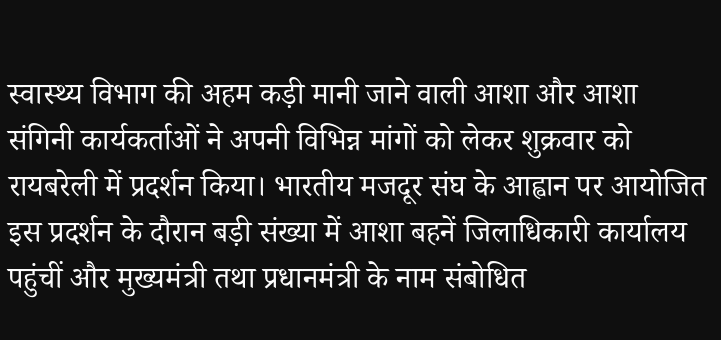स्वास्थ्य विभाग की अहम कड़ी मानी जाने वाली आशा और आशा संगिनी कार्यकर्ताओं ने अपनी विभिन्न मांगों को लेकर शुक्रवार को रायबरेली में प्रदर्शन किया। भारतीय मजदूर संघ के आह्वान पर आयोजित इस प्रदर्शन के दौरान बड़ी संख्या में आशा बहनें जिलाधिकारी कार्यालय पहुंचीं और मुख्यमंत्री तथा प्रधानमंत्री के नाम संबोधित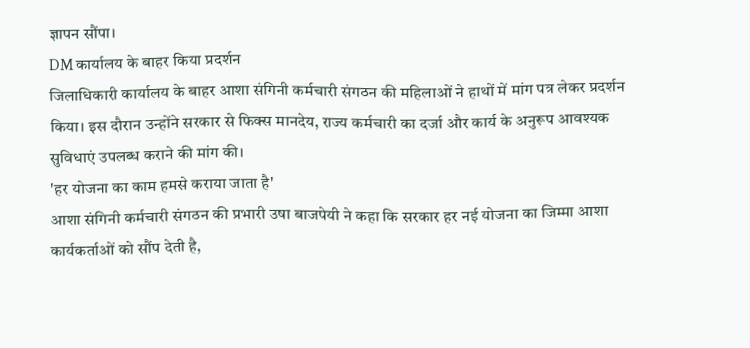ज्ञापन सौंपा।
DM कार्यालय के बाहर किया प्रदर्शन
जिलाधिकारी कार्यालय के बाहर आशा संगिनी कर्मचारी संगठन की महिलाओं ने हाथों में मांग पत्र लेकर प्रदर्शन किया। इस दौरान उन्होंने सरकार से फिक्स मानदेय, राज्य कर्मचारी का दर्जा और कार्य के अनुरूप आवश्यक सुविधाएं उपलब्ध कराने की मांग की।
'हर योजना का काम हमसे कराया जाता है'
आशा संगिनी कर्मचारी संगठन की प्रभारी उषा बाजपेयी ने कहा कि सरकार हर नई योजना का जिम्मा आशा कार्यकर्ताओं को सौंप देती है,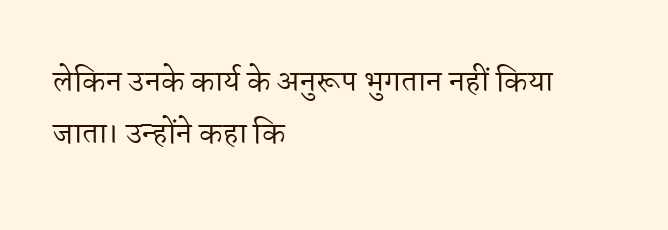लेकिन उनके कार्य के अनुरूप भुगतान नहीं किया जाता। उन्होंने कहा कि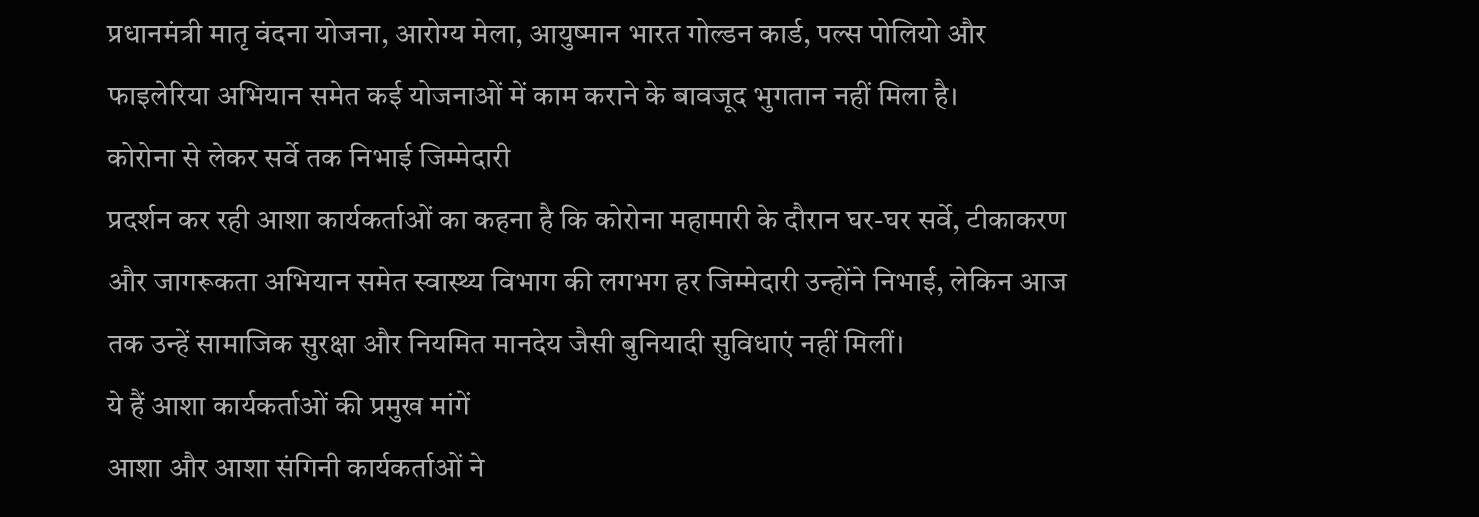प्रधानमंत्री मातृ वंदना योजना, आरोग्य मेला, आयुष्मान भारत गोल्डन कार्ड, पल्स पोलियो और फाइलेरिया अभियान समेत कई योजनाओं में काम कराने के बावजूद भुगतान नहीं मिला है।
कोरोना से लेकर सर्वे तक निभाई जिम्मेदारी
प्रदर्शन कर रही आशा कार्यकर्ताओं का कहना है कि कोरोना महामारी के दौरान घर-घर सर्वे, टीकाकरण और जागरूकता अभियान समेत स्वास्थ्य विभाग की लगभग हर जिम्मेदारी उन्होंने निभाई, लेकिन आज तक उन्हें सामाजिक सुरक्षा और नियमित मानदेय जैसी बुनियादी सुविधाएं नहीं मिलीं।
ये हैं आशा कार्यकर्ताओं की प्रमुख मांगें
आशा और आशा संगिनी कार्यकर्ताओं ने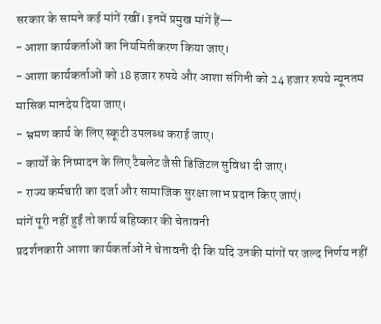सरकार के सामने कई मांगें रखीं। इनमें प्रमुख मांगें हैं—
- आशा कार्यकर्ताओं का नियमितीकरण किया जाए।
- आशा कार्यकर्ताओं को 18 हजार रुपये और आशा संगिनी को 24 हजार रुपये न्यूनतम मासिक मानदेय दिया जाए।
- भ्रमण कार्य के लिए स्कूटी उपलब्ध कराई जाए।
- कार्यों के निष्पादन के लिए टैबलेट जैसी डिजिटल सुविधा दी जाए।
- राज्य कर्मचारी का दर्जा और सामाजिक सुरक्षा लाभ प्रदान किए जाएं।
मांगें पूरी नहीं हुईं तो कार्य बहिष्कार की चेतावनी
प्रदर्शनकारी आशा कार्यकर्ताओं ने चेतावनी दी कि यदि उनकी मांगों पर जल्द निर्णय नहीं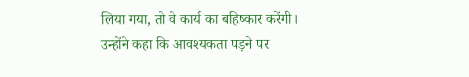लिया गया, तो वे कार्य का बहिष्कार करेंगी। उन्होंने कहा कि आवश्यकता पड़ने पर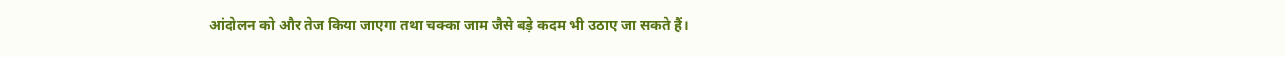आंदोलन को और तेज किया जाएगा तथा चक्का जाम जैसे बड़े कदम भी उठाए जा सकते हैं।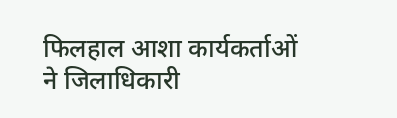फिलहाल आशा कार्यकर्ताओं ने जिलाधिकारी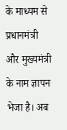के माध्यम से प्रधानमंत्री और मुख्यमंत्री के नाम ज्ञापन भेजा है। अब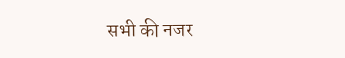सभी की नजर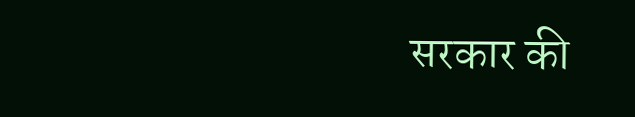सरकार की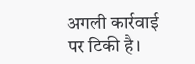अगली कार्रवाई पर टिकी है।